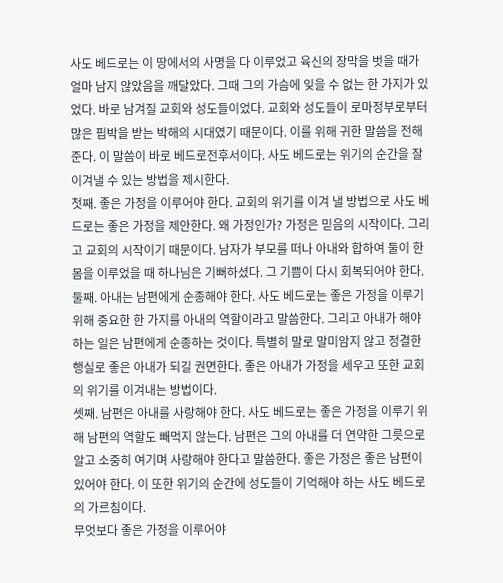사도 베드로는 이 땅에서의 사명을 다 이루었고 육신의 장막을 벗을 때가 얼마 남지 않았음을 깨달았다. 그때 그의 가슴에 잊을 수 없는 한 가지가 있었다. 바로 남겨질 교회와 성도들이었다. 교회와 성도들이 로마정부로부터 많은 핍박을 받는 박해의 시대였기 때문이다. 이를 위해 귀한 말씀을 전해준다. 이 말씀이 바로 베드로전후서이다. 사도 베드로는 위기의 순간을 잘 이겨낼 수 있는 방법을 제시한다.
첫째. 좋은 가정을 이루어야 한다. 교회의 위기를 이겨 낼 방법으로 사도 베드로는 좋은 가정을 제안한다. 왜 가정인가? 가정은 믿음의 시작이다. 그리고 교회의 시작이기 때문이다. 남자가 부모를 떠나 아내와 합하여 둘이 한 몸을 이루었을 때 하나님은 기뻐하셨다. 그 기쁨이 다시 회복되어야 한다.
둘째. 아내는 남편에게 순종해야 한다. 사도 베드로는 좋은 가정을 이루기 위해 중요한 한 가지를 아내의 역할이라고 말씀한다. 그리고 아내가 해야 하는 일은 남편에게 순종하는 것이다. 특별히 말로 말미암지 않고 정결한 행실로 좋은 아내가 되길 권면한다. 좋은 아내가 가정을 세우고 또한 교회의 위기를 이겨내는 방법이다.
셋째. 남편은 아내를 사랑해야 한다. 사도 베드로는 좋은 가정을 이루기 위해 남편의 역할도 빼먹지 않는다. 남편은 그의 아내를 더 연약한 그릇으로 알고 소중히 여기며 사랑해야 한다고 말씀한다. 좋은 가정은 좋은 남편이 있어야 한다. 이 또한 위기의 순간에 성도들이 기억해야 하는 사도 베드로의 가르침이다.
무엇보다 좋은 가정을 이루어야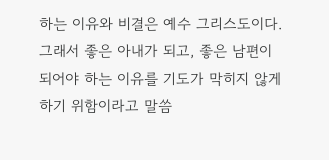하는 이유와 비결은 예수 그리스도이다. 그래서 좋은 아내가 되고, 좋은 남편이 되어야 하는 이유를 기도가 막히지 않게 하기 위함이라고 말씀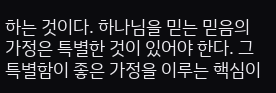하는 것이다. 하나님을 믿는 믿음의 가정은 특별한 것이 있어야 한다. 그 특별함이 좋은 가정을 이루는 핵심이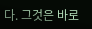다. 그것은 바로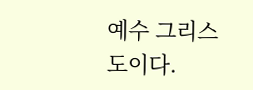예수 그리스도이다.